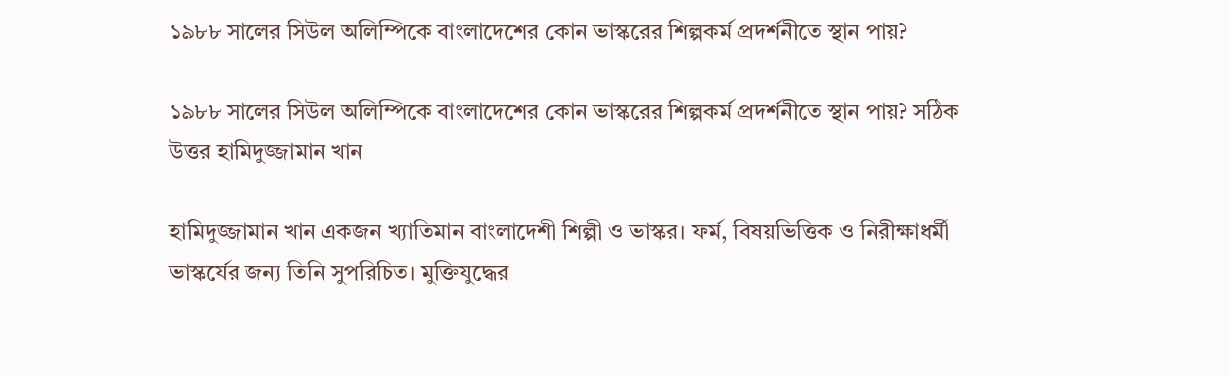১৯৮৮ সালের সিউল অলিম্পিকে বাংলাদেশের কোন ভাস্করের শিল্পকর্ম প্রদর্শনীতে স্থান পায়?

১৯৮৮ সালের সিউল অলিম্পিকে বাংলাদেশের কোন ভাস্করের শিল্পকর্ম প্রদর্শনীতে স্থান পায়? সঠিক উত্তর হামিদুজ্জামান খান

হামিদুজ্জামান খান একজন খ্যাতিমান বাংলাদেশী শিল্পী ও ভাস্কর। ফর্ম, বিষয়ভিত্তিক ও নিরীক্ষাধর্মী ভাস্কর্যের জন্য তিনি সুপরিচিত। মুক্তিযুদ্ধের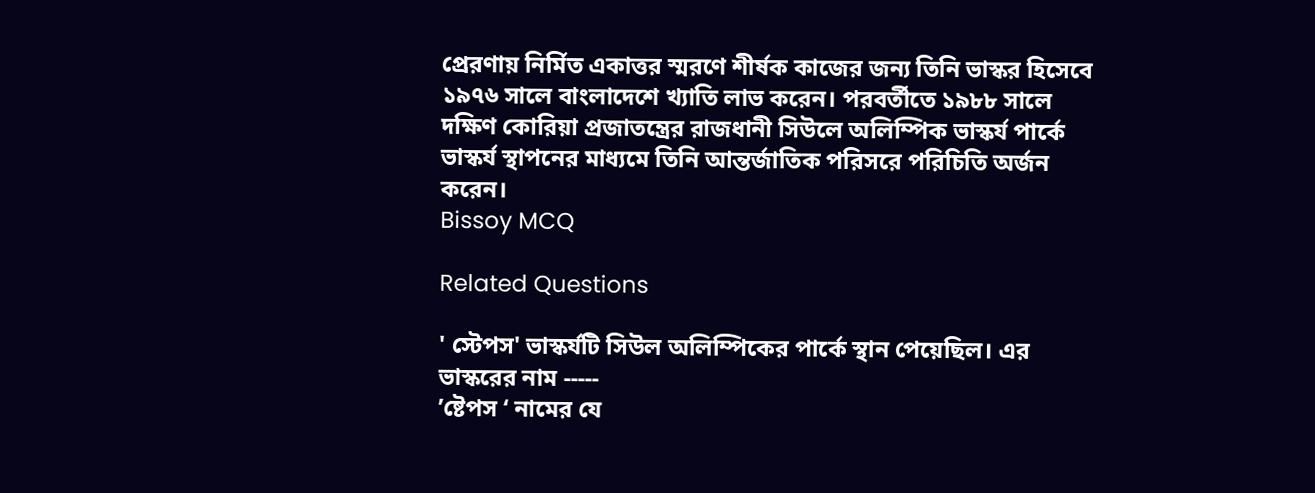প্রেরণায় নির্মিত একাত্তর স্মরণে শীর্ষক কাজের জন্য তিনি ভাস্কর হিসেবে ১৯৭৬ সালে বাংলাদেশে খ্যাতি লাভ করেন। পরবর্তীতে ১৯৮৮ সালে দক্ষিণ কোরিয়া প্রজাতন্ত্রের রাজধানী সিউলে অলিম্পিক ভাস্কর্য পার্কে ভাস্কর্য স্থাপনের মাধ্যমে তিনি আন্তর্জাতিক পরিসরে পরিচিতি অর্জন করেন।
Bissoy MCQ

Related Questions

' স্টেপস' ভাস্কর্যটি সিউল অলিম্পিকের পার্কে স্থান পেয়েছিল। এর ভাস্করের নাম -----
’ষ্টেপস ‘ নামের যে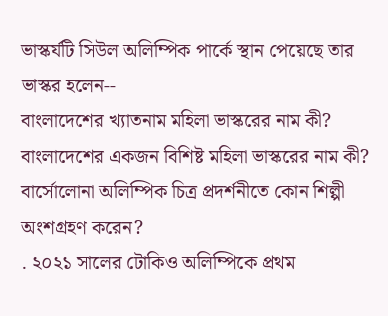ভাস্কর্যটি সিউল অলিম্পিক পার্কে স্থান পেয়েছে তার ভাস্কর হলেন--
বাংলাদেশের খ্যাতনাম মহিলা ভাস্করের নাম কী?
বাংলাদেশের একজন বিশিষ্ট মহিলা ভাস্করের নাম কী?
বার্সোলোনা অলিম্পিক চিত্র প্রদর্শনীতে কোন শিল্পী অংশগ্রহণ করেন?
. ২০২১ সালের টোকিও অলিম্পিকে প্রথম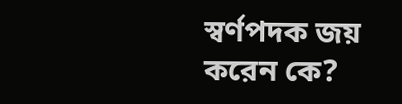স্বর্ণপদক জয় করেন কে?